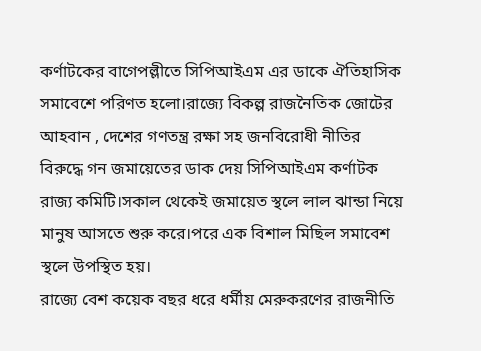কর্ণাটকের বাগেপল্লীতে সিপিআইএম এর ডাকে ঐতিহাসিক সমাবেশে পরিণত হলো।রাজ্যে বিকল্প রাজনৈতিক জোটের আহবান , দেশের গণতন্ত্র রক্ষা সহ জনবিরোধী নীতির বিরুদ্ধে গন জমায়েতের ডাক দেয় সিপিআইএম কর্ণাটক রাজ্য কমিটি।সকাল থেকেই জমায়েত স্থলে লাল ঝান্ডা নিয়ে মানুষ আসতে শুরু করে।পরে এক বিশাল মিছিল সমাবেশ স্থলে উপস্থিত হয়।
রাজ্যে বেশ কয়েক বছর ধরে ধর্মীয় মেরুকরণের রাজনীতি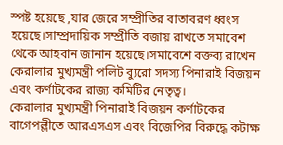স্পষ্ট হয়েছে ,যার জেরে সম্প্রীতির বাতাবরণ ধ্বংস হয়েছে।সাম্প্রদায়িক সম্প্রীতি বজায় রাখতে সমাবেশ থেকে আহবান জানান হয়েছে।সমাবেশে বক্তব্য রাখেন কেরালার মুখ্যমন্ত্রী পলিট ব্যুরো সদস্য পিনারাই বিজয়ন এবং কর্ণাটকের রাজ্য কমিটির নেতৃত্ব।
কেরালার মুখ্যমন্ত্রী পিনারাই বিজয়ন কর্ণাটকের বাগেপল্লীতে আরএসএস এবং বিজেপির বিরুদ্ধে কটাক্ষ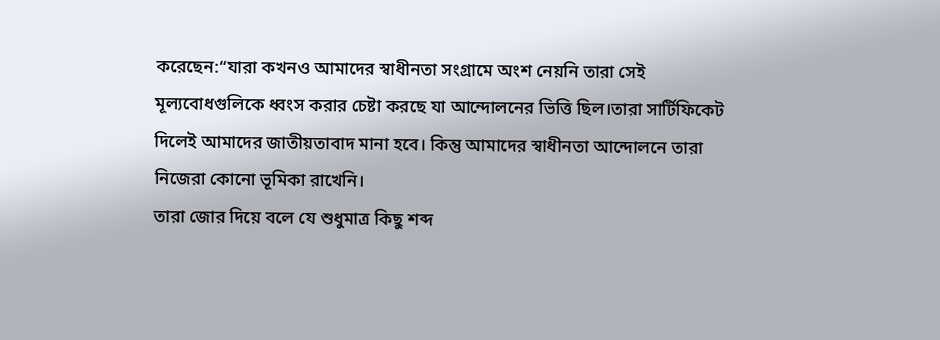করেছেন:“যারা কখনও আমাদের স্বাধীনতা সংগ্রামে অংশ নেয়নি তারা সেই মূল্যবোধগুলিকে ধ্বংস করার চেষ্টা করছে যা আন্দোলনের ভিত্তি ছিল।তারা সার্টিফিকেট দিলেই আমাদের জাতীয়তাবাদ মানা হবে। কিন্তু আমাদের স্বাধীনতা আন্দোলনে তারা নিজেরা কোনো ভূমিকা রাখেনি।
তারা জোর দিয়ে বলে যে শুধুমাত্র কিছু শব্দ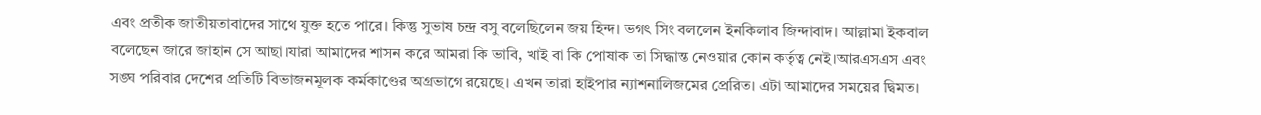এবং প্রতীক জাতীয়তাবাদের সাথে যুক্ত হতে পারে। কিন্তু সুভাষ চন্দ্র বসু বলেছিলেন জয় হিন্দ। ভগৎ সিং বললেন ইনকিলাব জিন্দাবাদ। আল্লামা ইকবাল বলেছেন জারে জাহান সে আছা।যারা আমাদের শাসন করে আমরা কি ভাবি, খাই বা কি পোষাক তা সিদ্ধান্ত নেওয়ার কোন কর্তৃত্ব নেই।আরএসএস এবং সঙ্ঘ পরিবার দেশের প্রতিটি বিভাজনমূলক কর্মকাণ্ডের অগ্রভাগে রয়েছে। এখন তারা হাইপার ন্যাশনালিজমের প্রেরিত। এটা আমাদের সময়ের দ্বিমত।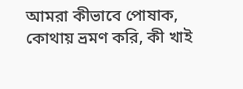আমরা কীভাবে পোষাক, কোথায় ভ্রমণ করি, কী খাই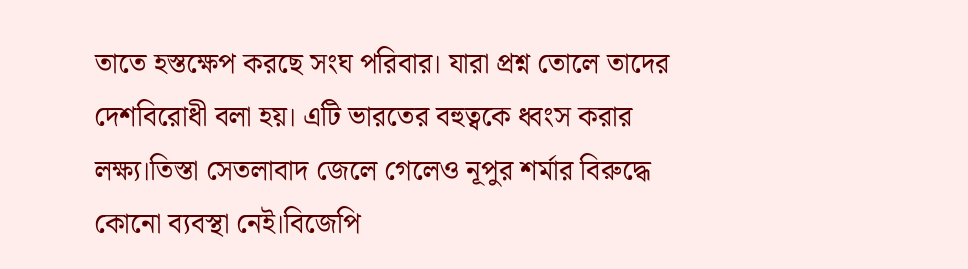তাতে হস্তক্ষেপ করছে সংঘ পরিবার। যারা প্রশ্ন তোলে তাদের দেশবিরোধী বলা হয়। এটি ভারতের বহুত্বকে ধ্বংস করার লক্ষ্য।তিস্তা সেতলাবাদ জেলে গেলেও নূপুর শর্মার বিরুদ্ধে কোনো ব্যবস্থা নেই।বিজেপি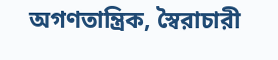অগণতান্ত্রিক, স্বৈরাচারী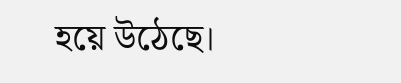হয়ে উঠেছে।